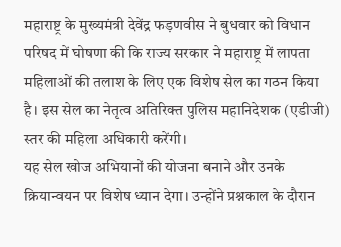महाराष्ट्र के मुख्यमंत्री देवेंद्र फड़णवीस ने बुधवार को विधान परिषद में घोषणा की कि राज्य सरकार ने महाराष्ट्र में लापता महिलाओं की तलाश के लिए एक विशेष सेल का गठन किया है। इस सेल का नेतृत्व अतिरिक्त पुलिस महानिदेशक (एडीजी) स्तर की महिला अधिकारी करेंगी।
यह सेल खोज अभियानों की योजना बनाने और उनके क्रियान्वयन पर विशेष ध्यान देगा। उन्होंने प्रश्नकाल के दौरान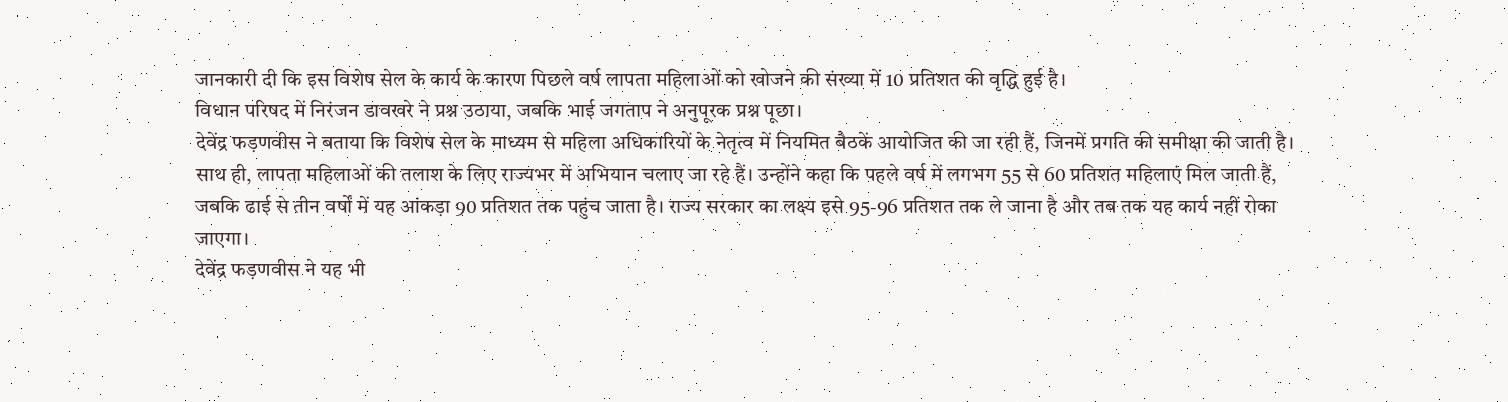जानकारी दी कि इस विशेष सेल के कार्य के कारण पिछले वर्ष लापता महिलाओं को खोजने की संख्या में 10 प्रतिशत की वृद्धि हुई है।
विधान परिषद में निरंजन डावखरे ने प्रश्न उठाया, जबकि भाई जगताप ने अनुपूरक प्रश्न पूछा।
देवेंद्र फड़णवीस ने बताया कि विशेष सेल के माध्यम से महिला अधिकारियों के नेतृत्व में नियमित बैठकें आयोजित की जा रही हैं, जिनमें प्रगति की समीक्षा की जाती है। साथ ही, लापता महिलाओं की तलाश के लिए राज्यभर में अभियान चलाए जा रहे हैं। उन्होंने कहा कि पहले वर्ष में लगभग 55 से 60 प्रतिशत महिलाएं मिल जाती हैं, जबकि ढाई से तीन वर्षों में यह आंकड़ा 90 प्रतिशत तक पहुंच जाता है। राज्य सरकार का लक्ष्य इसे 95-96 प्रतिशत तक ले जाना है और तब तक यह कार्य नहीं रोका जाएगा।
देवेंद्र फड़णवीस ने यह भी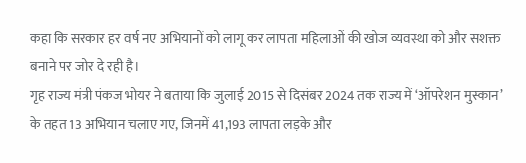कहा कि सरकार हर वर्ष नए अभियानों को लागू कर लापता महिलाओं की खोज व्यवस्था को और सशक्त बनाने पर जोर दे रही है।
गृह राज्य मंत्री पंकज भोयर ने बताया कि जुलाई 2015 से दिसंबर 2024 तक राज्य में ‘ऑपरेशन मुस्कान’ के तहत 13 अभियान चलाए गए, जिनमें 41,193 लापता लड़के और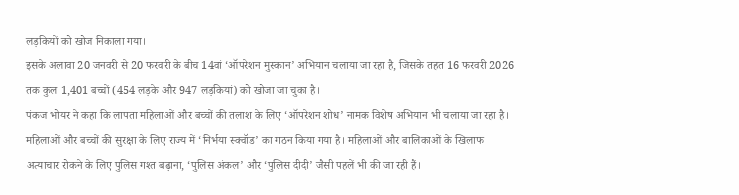लड़कियों को खोज निकाला गया।
इसके अलावा 20 जनवरी से 20 फरवरी के बीच 14वां ‘ऑपरेशन मुस्कान’ अभियान चलाया जा रहा है, जिसके तहत 16 फरवरी 2026 तक कुल 1,401 बच्चों (454 लड़के और 947 लड़कियां) को खोजा जा चुका है।
पंकज भोयर ने कहा कि लापता महिलाओं और बच्चों की तलाश के लिए ‘ऑपरेशन शोध’ नामक विशेष अभियान भी चलाया जा रहा है। महिलाओं और बच्चों की सुरक्षा के लिए राज्य में ‘निर्भया स्क्वॉड’ का गठन किया गया है। महिलाओं और बालिकाओं के खिलाफ अत्याचार रोकने के लिए पुलिस गश्त बढ़ाना, ‘पुलिस अंकल’ और ‘पुलिस दीदी’ जैसी पहलें भी की जा रही हैं।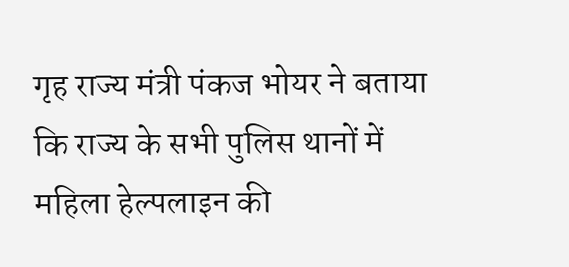गृह राज्य मंत्री पंकज भोयर ने बताया कि राज्य के सभी पुलिस थानों में महिला हेल्पलाइन की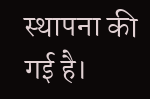स्थापना की गई है।